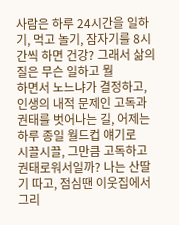사람은 하루 24시간을 일하기, 먹고 놀기, 잠자기를 8시간씩 하면 건강? 그래서 삶의 질은 무슨 일하고 뭘
하면서 노느냐가 결정하고, 인생의 내적 문제인 고독과 권태를 벗어나는 길, 어제는 하루 종일 월드컵 얘기로
시끌시끌, 그만큼 고독하고 권태로워서일까? 나는 산딸기 따고, 점심땐 이웃집에서 그리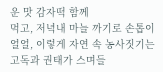운 맛 감자떡 함께
먹고, 저녁내 마늘 까기로 손톱이 얼얼, 이렇게 자연 속 농사짓기는 고독과 권태가 스며들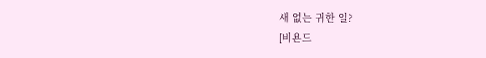새 없는 귀한 일?
[비욘드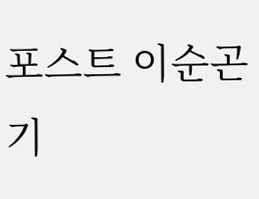포스트 이순곤 기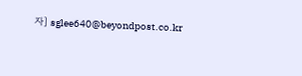자] sglee640@beyondpost.co.kr